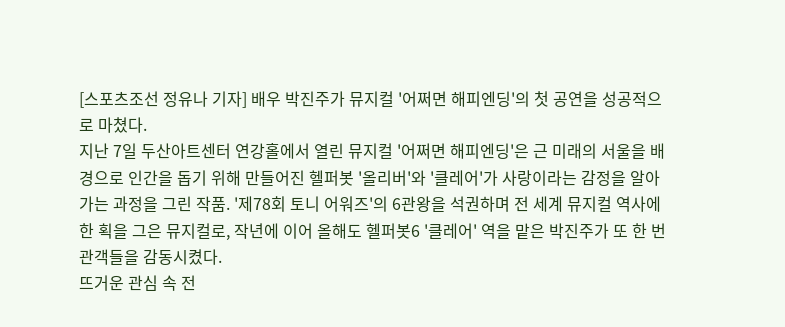[스포츠조선 정유나 기자] 배우 박진주가 뮤지컬 '어쩌면 해피엔딩'의 첫 공연을 성공적으로 마쳤다.
지난 7일 두산아트센터 연강홀에서 열린 뮤지컬 '어쩌면 해피엔딩'은 근 미래의 서울을 배경으로 인간을 돕기 위해 만들어진 헬퍼봇 '올리버'와 '클레어'가 사랑이라는 감정을 알아가는 과정을 그린 작품. '제78회 토니 어워즈'의 6관왕을 석권하며 전 세계 뮤지컬 역사에 한 획을 그은 뮤지컬로, 작년에 이어 올해도 헬퍼봇6 '클레어' 역을 맡은 박진주가 또 한 번 관객들을 감동시켰다.
뜨거운 관심 속 전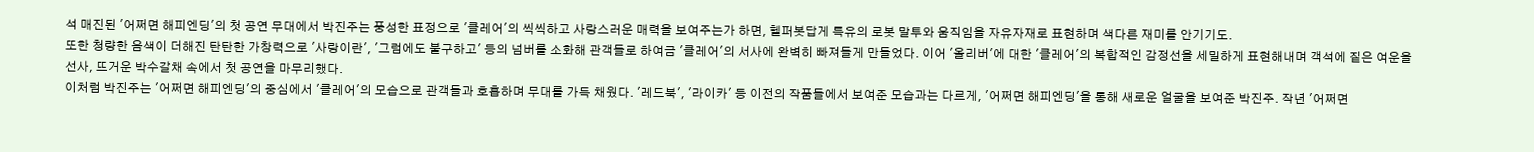석 매진된 '어쩌면 해피엔딩'의 첫 공연 무대에서 박진주는 풍성한 표정으로 '클레어'의 씩씩하고 사랑스러운 매력을 보여주는가 하면, 헬퍼봇답게 특유의 로봇 말투와 움직임을 자유자재로 표현하며 색다른 재미를 안기기도.
또한 청량한 음색이 더해진 탄탄한 가창력으로 '사랑이란', '그럼에도 불구하고' 등의 넘버를 소화해 관객들로 하여금 '클레어'의 서사에 완벽히 빠져들게 만들었다. 이어 '올리버'에 대한 '클레어'의 복합적인 감정선을 세밀하게 표현해내며 객석에 짙은 여운을 선사, 뜨거운 박수갈채 속에서 첫 공연을 마무리했다.
이처럼 박진주는 '어쩌면 해피엔딩'의 중심에서 '클레어'의 모습으로 관객들과 호흡하며 무대를 가득 채웠다. '레드북', '라이카' 등 이전의 작품들에서 보여준 모습과는 다르게, '어쩌면 해피엔딩'을 통해 새로운 얼굴을 보여준 박진주. 작년 '어쩌면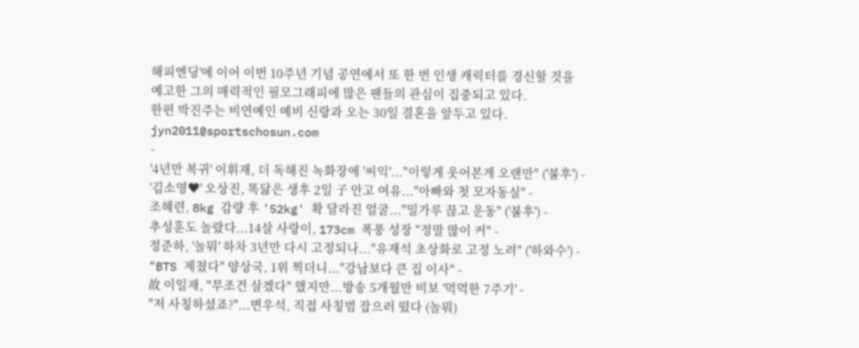해피엔딩'에 이어 이번 10주년 기념 공연에서 또 한 번 인생 캐릭터를 경신할 것을 예고한 그의 매력적인 필모그래피에 많은 팬들의 관심이 집중되고 있다.
한편 박진주는 비연예인 예비 신랑과 오는 30일 결혼을 앞두고 있다.
jyn2011@sportschosun.com
-
'4년만 복귀' 이휘재, 더 독해진 녹화장에 '씨익'..."이렇게 웃어본게 오랜만" ('불후') -
'김소영♥' 오상진, 똑닮은 생후 2일 子 안고 여유..."아빠와 첫 모자동실" -
조혜련, 8kg 감량 후 '52kg' 확 달라진 얼굴..."밀가루 끊고 운동" ('불후') -
추성훈도 놀랐다...14살 사랑이, 173cm 폭풍 성장 "정말 많이 커" -
정준하, '놀뭐' 하차 3년만 다시 고정되나..."유재석 초상화로 고정 노려" ('하와수') -
"BTS 제쳤다" 양상국, 1위 찍더니..."강남보다 큰 집 이사" -
故 이일재, "무조건 살겠다" 했지만...방송 5개월만 비보 '먹먹한 7주기' -
"저 사칭하셨죠?"...변우석, 직접 사칭범 잡으러 떴다 (놀뭐)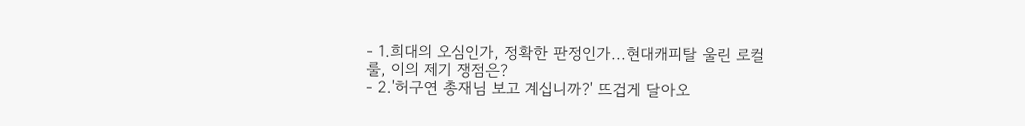- 1.희대의 오심인가, 정확한 판정인가...현대캐피탈 울린 로컬룰, 이의 제기 쟁점은?
- 2.'허구연 총재님 보고 계십니까?' 뜨겁게 달아오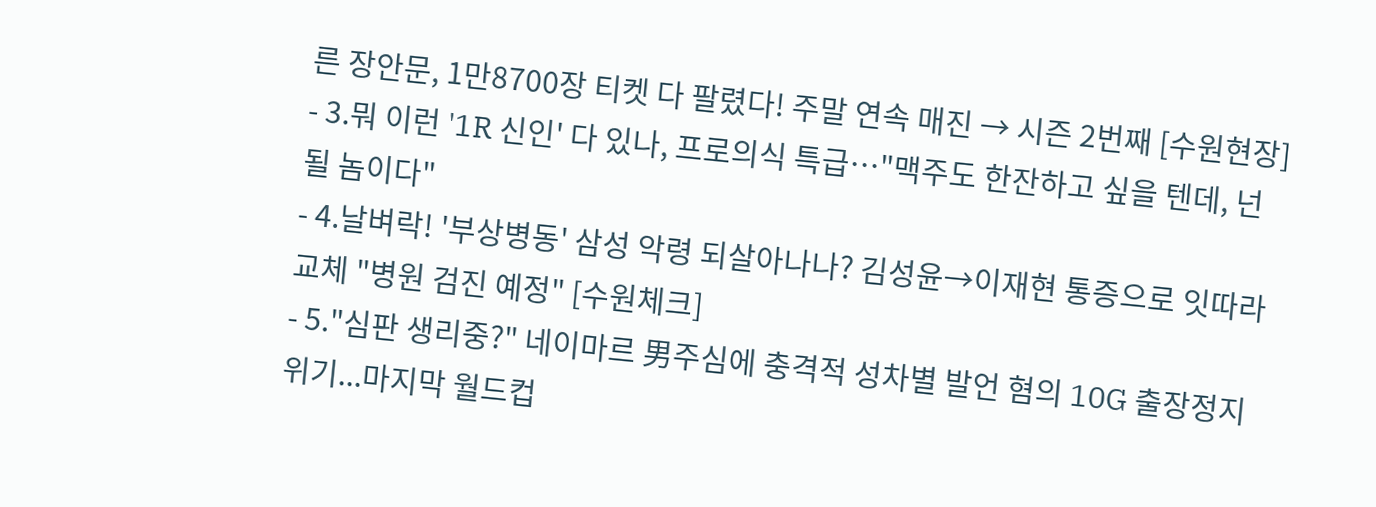른 장안문, 1만8700장 티켓 다 팔렸다! 주말 연속 매진 → 시즌 2번째 [수원현장]
- 3.뭐 이런 '1R 신인' 다 있나, 프로의식 특급…"맥주도 한잔하고 싶을 텐데, 넌 될 놈이다"
- 4.날벼락! '부상병동' 삼성 악령 되살아나나? 김성윤→이재현 통증으로 잇따라 교체 "병원 검진 예정" [수원체크]
- 5."심판 생리중?" 네이마르 男주심에 충격적 성차별 발언 혐의 10G 출장정지 위기...마지막 월드컵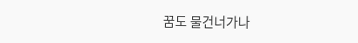꿈도 물건너가나